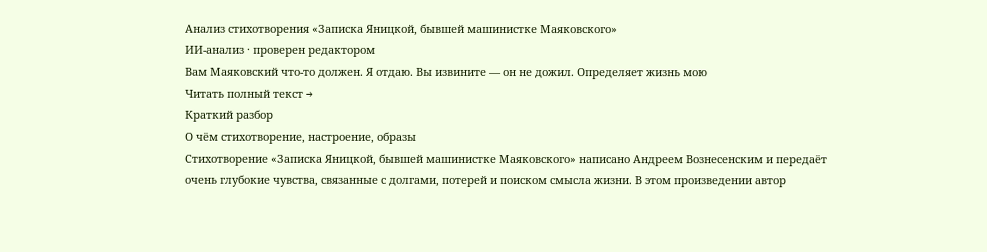Анализ стихотворения «Записка Яницкой, бывшей машинистке Маяковского»
ИИ-анализ · проверен редактором
Вам Маяковский что-то должен. Я отдаю. Вы извините — он не дожил. Определяет жизнь мою
Читать полный текст →
Краткий разбор
О чём стихотворение, настроение, образы
Стихотворение «Записка Яницкой, бывшей машинистке Маяковского» написано Андреем Вознесенским и передаёт очень глубокие чувства, связанные с долгами, потерей и поиском смысла жизни. В этом произведении автор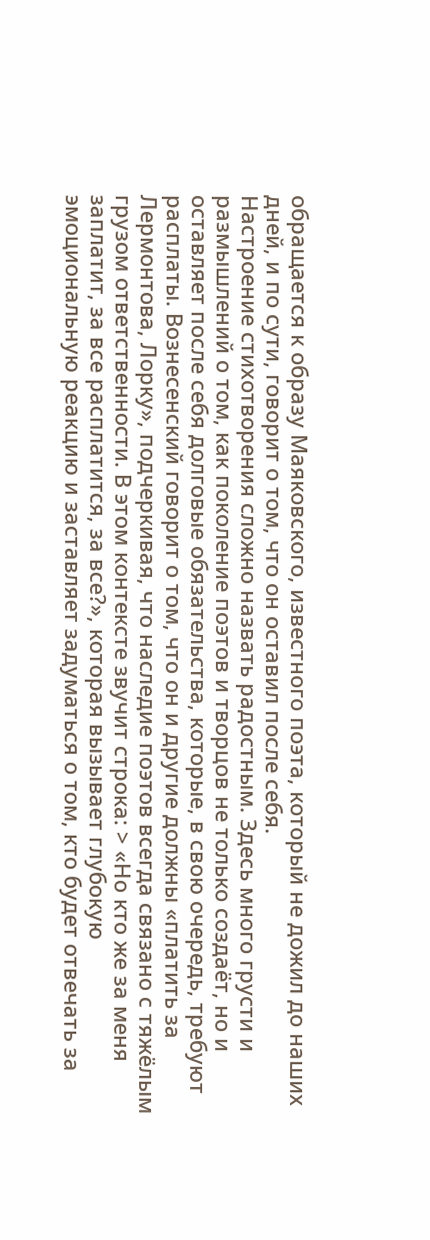обращается к образу Маяковского, известного поэта, который не дожил до наших дней, и по сути, говорит о том, что он оставил после себя.
Настроение стихотворения сложно назвать радостным. Здесь много грусти и размышлений о том, как поколение поэтов и творцов не только создаёт, но и оставляет после себя долговые обязательства, которые, в свою очередь, требуют расплаты. Вознесенский говорит о том, что он и другие должны «платить за Лермонтова, Лорку», подчеркивая, что наследие поэтов всегда связано с тяжёлым грузом ответственности. В этом контексте звучит строка: > «Но кто же за меня заплатит, за все расплатится, за все?», которая вызывает глубокую эмоциональную реакцию и заставляет задуматься о том, кто будет отвечать за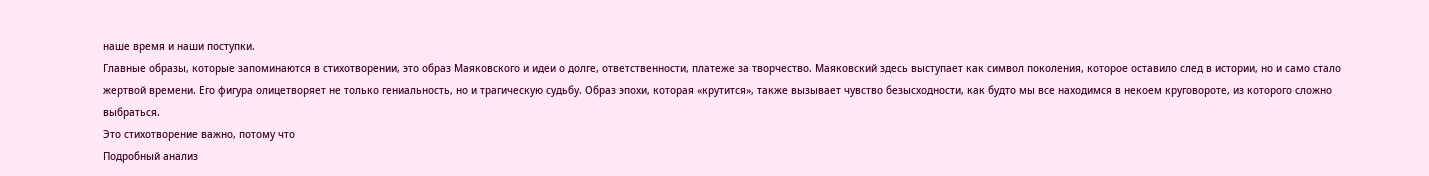наше время и наши поступки.
Главные образы, которые запоминаются в стихотворении, это образ Маяковского и идеи о долге, ответственности, платеже за творчество. Маяковский здесь выступает как символ поколения, которое оставило след в истории, но и само стало жертвой времени. Его фигура олицетворяет не только гениальность, но и трагическую судьбу. Образ эпохи, которая «крутится», также вызывает чувство безысходности, как будто мы все находимся в некоем круговороте, из которого сложно выбраться.
Это стихотворение важно, потому что
Подробный анализ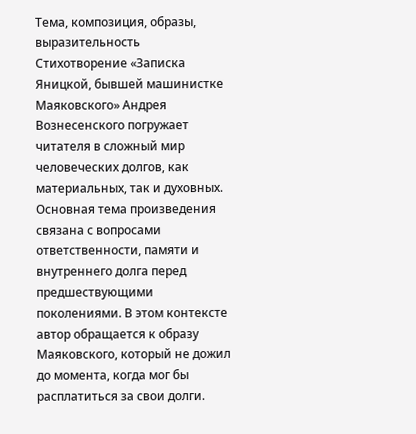Тема, композиция, образы, выразительность
Стихотворение «Записка Яницкой, бывшей машинистке Маяковского» Андрея Вознесенского погружает читателя в сложный мир человеческих долгов, как материальных, так и духовных. Основная тема произведения связана с вопросами ответственности, памяти и внутреннего долга перед предшествующими поколениями. В этом контексте автор обращается к образу Маяковского, который не дожил до момента, когда мог бы расплатиться за свои долги.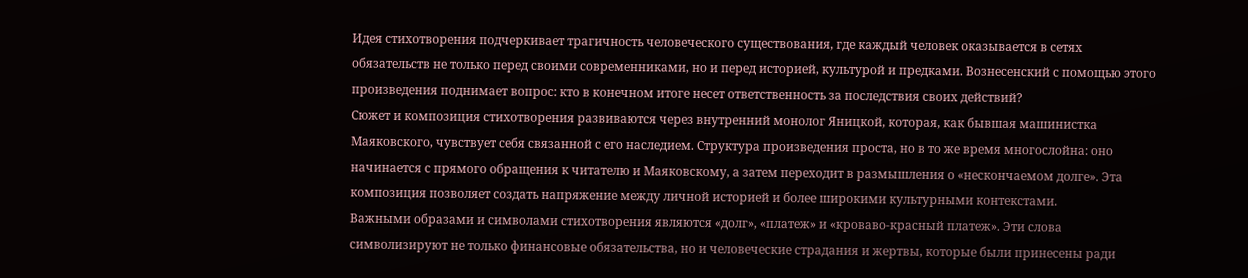Идея стихотворения подчеркивает трагичность человеческого существования, где каждый человек оказывается в сетях обязательств не только перед своими современниками, но и перед историей, культурой и предками. Вознесенский с помощью этого произведения поднимает вопрос: кто в конечном итоге несет ответственность за последствия своих действий?
Сюжет и композиция стихотворения развиваются через внутренний монолог Яницкой, которая, как бывшая машинистка Маяковского, чувствует себя связанной с его наследием. Структура произведения проста, но в то же время многослойна: оно начинается с прямого обращения к читателю и Маяковскому, а затем переходит в размышления о «нескончаемом долге». Эта композиция позволяет создать напряжение между личной историей и более широкими культурными контекстами.
Важными образами и символами стихотворения являются «долг», «платеж» и «кроваво-красный платеж». Эти слова символизируют не только финансовые обязательства, но и человеческие страдания и жертвы, которые были принесены ради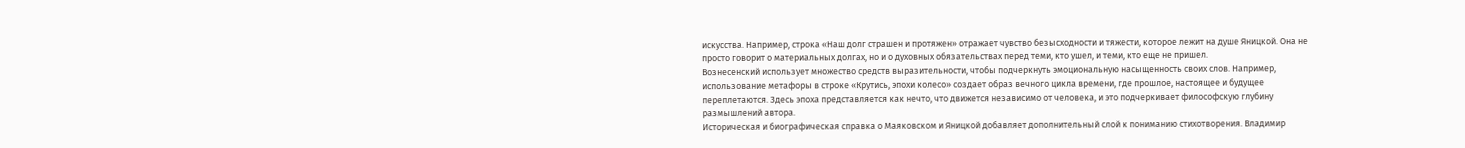искусства. Например, строка «Наш долг страшен и протяжен» отражает чувство безысходности и тяжести, которое лежит на душе Яницкой. Она не просто говорит о материальных долгах, но и о духовных обязательствах перед теми, кто ушел, и теми, кто еще не пришел.
Вознесенский использует множество средств выразительности, чтобы подчеркнуть эмоциональную насыщенность своих слов. Например, использование метафоры в строке «Крутись, эпохи колесо» создает образ вечного цикла времени, где прошлое, настоящее и будущее переплетаются. Здесь эпоха представляется как нечто, что движется независимо от человека, и это подчеркивает философскую глубину размышлений автора.
Историческая и биографическая справка о Маяковском и Яницкой добавляет дополнительный слой к пониманию стихотворения. Владимир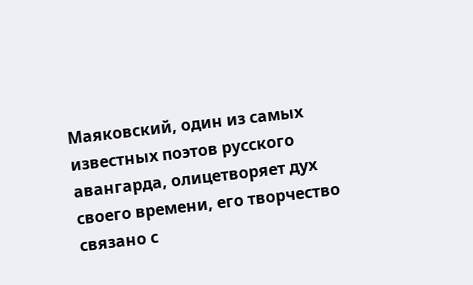Маяковский, один из самых известных поэтов русского авангарда, олицетворяет дух своего времени, его творчество связано с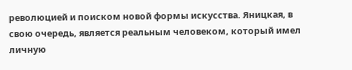революцией и поиском новой формы искусства. Яницкая, в свою очередь, является реальным человеком, который имел личную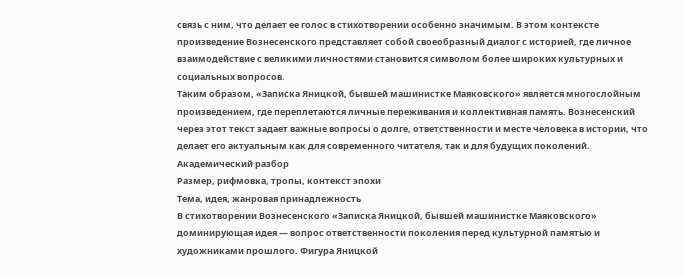связь с ним, что делает ее голос в стихотворении особенно значимым. В этом контексте произведение Вознесенского представляет собой своеобразный диалог с историей, где личное взаимодействие с великими личностями становится символом более широких культурных и социальных вопросов.
Таким образом, «Записка Яницкой, бывшей машинистке Маяковского» является многослойным произведением, где переплетаются личные переживания и коллективная память. Вознесенский через этот текст задает важные вопросы о долге, ответственности и месте человека в истории, что делает его актуальным как для современного читателя, так и для будущих поколений.
Академический разбор
Размер, рифмовка, тропы, контекст эпохи
Тема, идея, жанровая принадлежность
В стихотворении Вознесенского «Записка Яницкой, бывшей машинистке Маяковского» доминирующая идея — вопрос ответственности поколения перед культурной памятью и художниками прошлого. Фигура Яницкой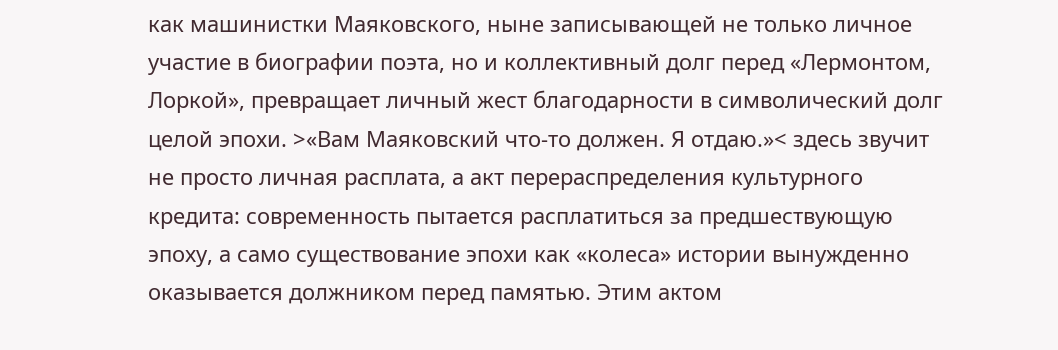как машинистки Маяковского, ныне записывающей не только личное участие в биографии поэта, но и коллективный долг перед «Лермонтом, Лоркой», превращает личный жест благодарности в символический долг целой эпохи. >«Вам Маяковский что-то должен. Я отдаю.»< здесь звучит не просто личная расплата, а акт перераспределения культурного кредита: современность пытается расплатиться за предшествующую эпоху, а само существование эпохи как «колеса» истории вынужденно оказывается должником перед памятью. Этим актом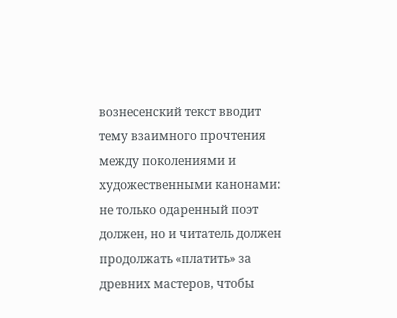вознесенский текст вводит тему взаимного прочтения между поколениями и художественными канонами: не только одаренный поэт должен, но и читатель должен продолжать «платить» за древних мастеров, чтобы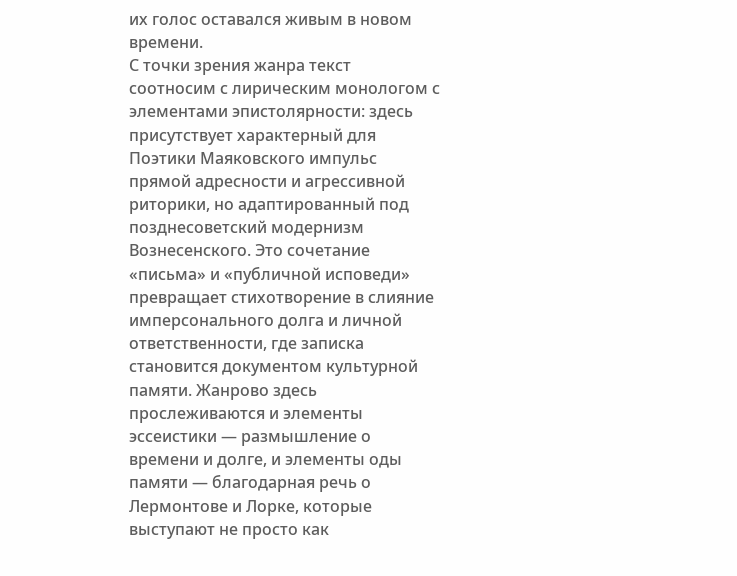их голос оставался живым в новом времени.
С точки зрения жанра текст соотносим с лирическим монологом с элементами эпистолярности: здесь присутствует характерный для Поэтики Маяковского импульс прямой адресности и агрессивной риторики, но адаптированный под позднесоветский модернизм Вознесенского. Это сочетание «письма» и «публичной исповеди» превращает стихотворение в слияние имперсонального долга и личной ответственности, где записка становится документом культурной памяти. Жанрово здесь прослеживаются и элементы эссеистики — размышление о времени и долге, и элементы оды памяти — благодарная речь о Лермонтове и Лорке, которые выступают не просто как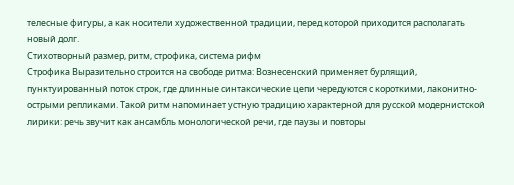телесные фигуры, а как носители художественной традиции, перед которой приходится располагать новый долг.
Стихотворный размер, ритм, строфика, система рифм
Строфика Выразительно строится на свободе ритма: Вознесенский применяет бурлящий, пунктуированный поток строк, где длинные синтаксические цепи чередуются с короткими, лаконитно-острыми репликами. Такой ритм напоминает устную традицию характерной для русской модернистской лирики: речь звучит как ансамбль монологической речи, где паузы и повторы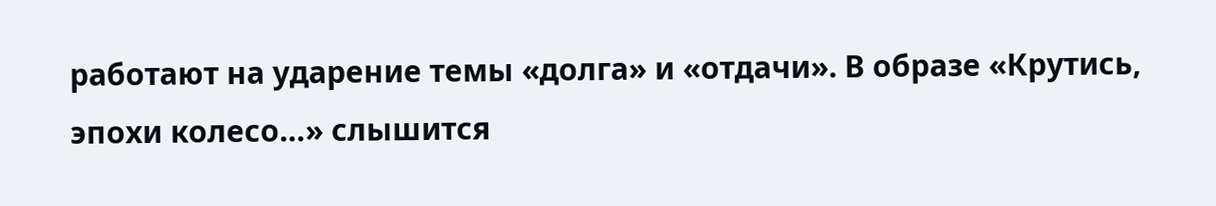работают на ударение темы «долга» и «отдачи». В образе «Крутись, эпохи колесо…» слышится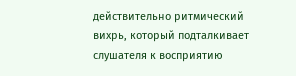действительно ритмический вихрь, который подталкивает слушателя к восприятию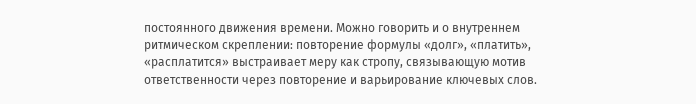постоянного движения времени. Можно говорить и о внутреннем ритмическом скреплении: повторение формулы «долг», «платить», «расплатится» выстраивает меру как стропу, связывающую мотив ответственности через повторение и варьирование ключевых слов.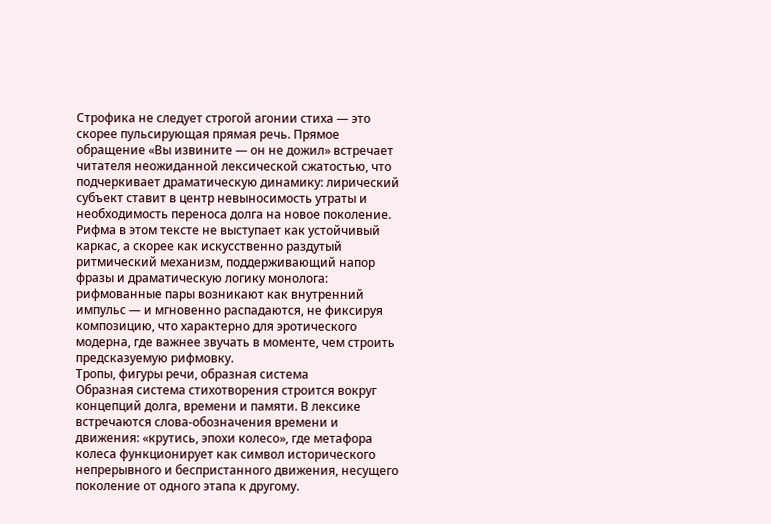Строфика не следует строгой агонии стиха — это скорее пульсирующая прямая речь. Прямое обращение «Вы извините — он не дожил» встречает читателя неожиданной лексической сжатостью, что подчеркивает драматическую динамику: лирический субъект ставит в центр невыносимость утраты и необходимость переноса долга на новое поколение. Рифма в этом тексте не выступает как устойчивый каркас, а скорее как искусственно раздутый ритмический механизм, поддерживающий напор фразы и драматическую логику монолога: рифмованные пары возникают как внутренний импульс — и мгновенно распадаются, не фиксируя композицию, что характерно для эротического модерна, где важнее звучать в моменте, чем строить предсказуемую рифмовку.
Тропы, фигуры речи, образная система
Образная система стихотворения строится вокруг концепций долга, времени и памяти. В лексике встречаются слова-обозначения времени и движения: «крутись, эпохи колесо», где метафора колеса функционирует как символ исторического непрерывного и беспристанного движения, несущего поколение от одного этапа к другому.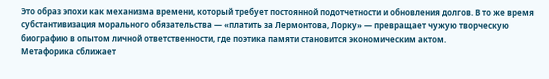Это образ эпохи как механизма времени, который требует постоянной подотчетности и обновления долгов. В то же время субстантивизация морального обязательства — «платить за Лермонтова, Лорку» — превращает чужую творческую биографию в опытом личной ответственности, где поэтика памяти становится экономическим актом.
Метафорика сближает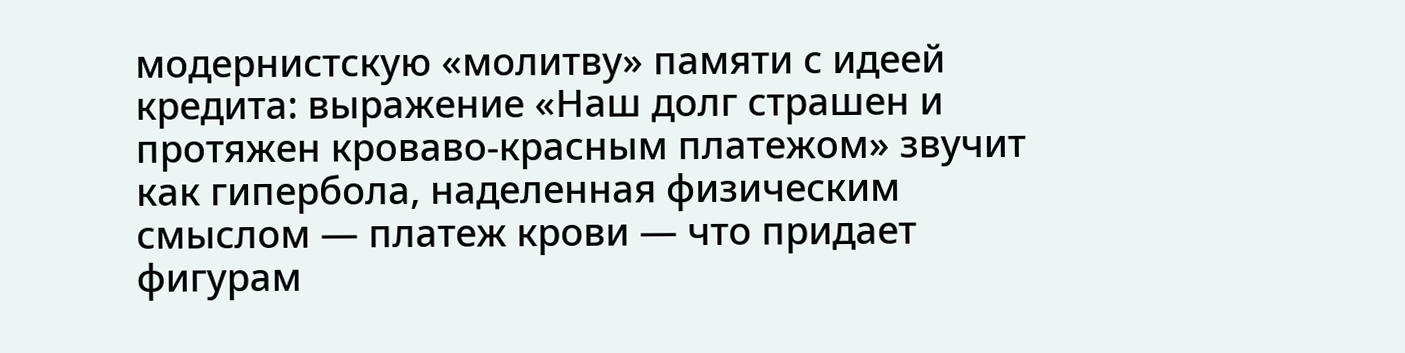модернистскую «молитву» памяти с идеей кредита: выражение «Наш долг страшен и протяжен кроваво-красным платежом» звучит как гипербола, наделенная физическим смыслом — платеж крови — что придает фигурам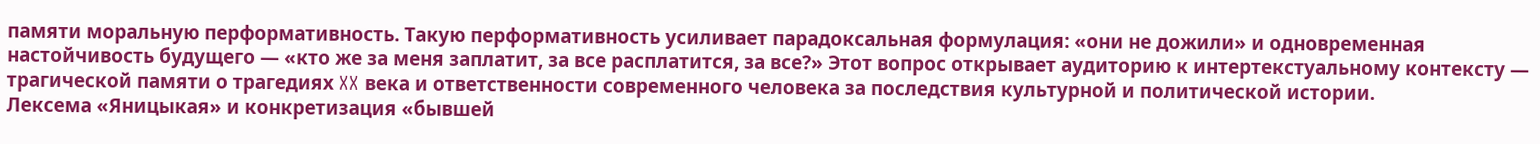памяти моральную перформативность. Такую перформативность усиливает парадоксальная формулация: «они не дожили» и одновременная настойчивость будущего — «кто же за меня заплатит, за все расплатится, за все?» Этот вопрос открывает аудиторию к интертекстуальному контексту — трагической памяти о трагедиях XX века и ответственности современного человека за последствия культурной и политической истории.
Лексема «Яницыкая» и конкретизация «бывшей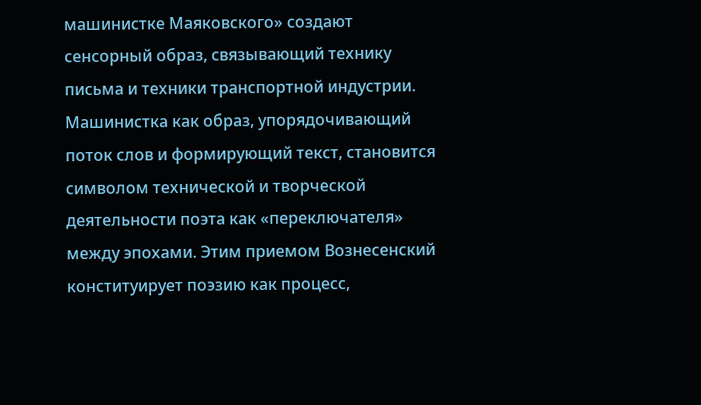машинистке Маяковского» создают сенсорный образ, связывающий технику письма и техники транспортной индустрии. Машинистка как образ, упорядочивающий поток слов и формирующий текст, становится символом технической и творческой деятельности поэта как «переключателя» между эпохами. Этим приемом Вознесенский конституирует поэзию как процесс,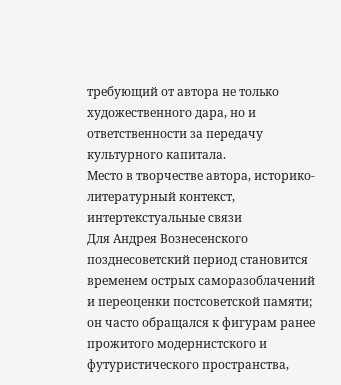требующий от автора не только художественного дара, но и ответственности за передачу культурного капитала.
Место в творчестве автора, историко-литературный контекст, интертекстуальные связи
Для Андрея Вознесенского позднесоветский период становится временем острых саморазоблачений и переоценки постсоветской памяти; он часто обращался к фигурам ранее прожитого модернистского и футуристического пространства,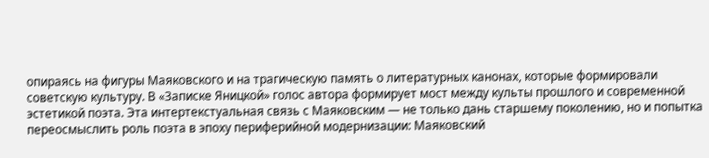опираясь на фигуры Маяковского и на трагическую память о литературных канонах, которые формировали советскую культуру. В «Записке Яницкой» голос автора формирует мост между культы прошлого и современной эстетикой поэта. Эта интертекстуальная связь с Маяковским — не только дань старшему поколению, но и попытка переосмыслить роль поэта в эпоху периферийной модернизации: Маяковский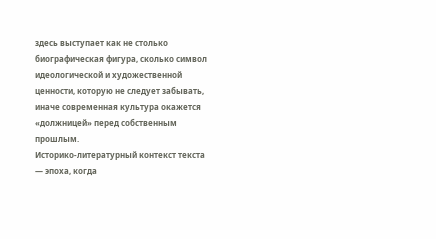здесь выступает как не столько биографическая фигура, сколько символ идеологической и художественной ценности, которую не следует забывать, иначе современная культура окажется «должницей» перед собственным прошлым.
Историко-литературный контекст текста — эпоха, когда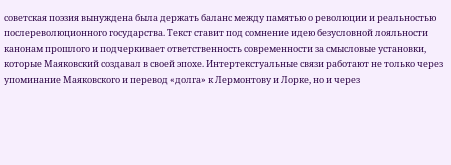советская поэзия вынуждена была держать баланс между памятью о революции и реальностью послереволюционного государства. Текст ставит под сомнение идею безусловной лояльности канонам прошлого и подчеркивает ответственность современности за смысловые установки, которые Маяковский создавал в своей эпохе. Интертекстуальные связи работают не только через упоминание Маяковского и перевод «долга» к Лермонтову и Лорке, но и через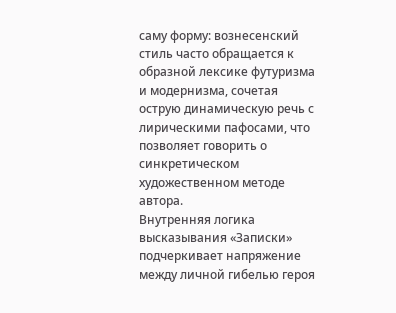саму форму: вознесенский стиль часто обращается к образной лексике футуризма и модернизма, сочетая острую динамическую речь с лирическими пафосами, что позволяет говорить о синкретическом художественном методе автора.
Внутренняя логика высказывания «Записки» подчеркивает напряжение между личной гибелью героя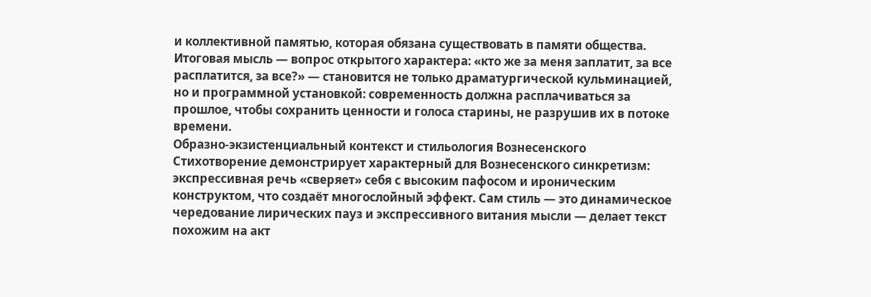и коллективной памятью, которая обязана существовать в памяти общества. Итоговая мысль — вопрос открытого характера: «кто же за меня заплатит, за все расплатится, за все?» — становится не только драматургической кульминацией, но и программной установкой: современность должна расплачиваться за прошлое, чтобы сохранить ценности и голоса старины, не разрушив их в потоке времени.
Образно-экзистенциальный контекст и стильология Вознесенского
Стихотворение демонстрирует характерный для Вознесенского синкретизм: экспрессивная речь «сверяет» себя с высоким пафосом и ироническим конструктом, что создаёт многослойный эффект. Сам стиль — это динамическое чередование лирических пауз и экспрессивного витания мысли — делает текст похожим на акт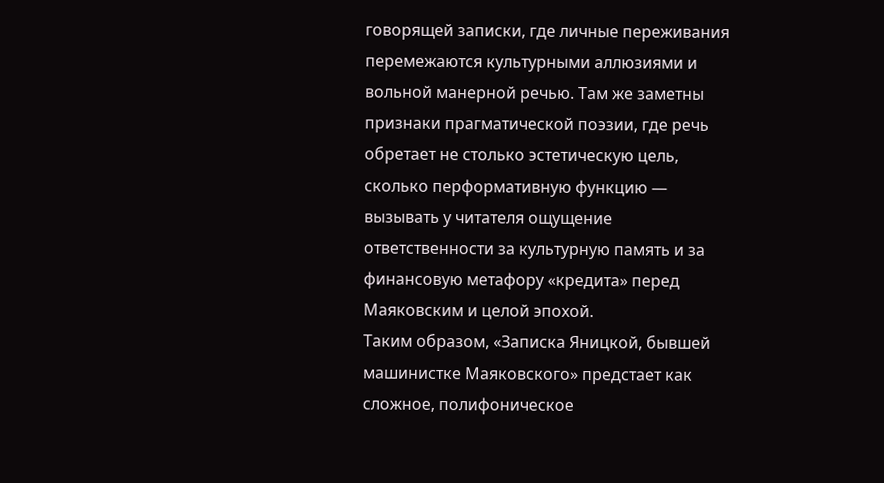говорящей записки, где личные переживания перемежаются культурными аллюзиями и вольной манерной речью. Там же заметны признаки прагматической поэзии, где речь обретает не столько эстетическую цель, сколько перформативную функцию — вызывать у читателя ощущение ответственности за культурную память и за финансовую метафору «кредита» перед Маяковским и целой эпохой.
Таким образом, «Записка Яницкой, бывшей машинистке Маяковского» предстает как сложное, полифоническое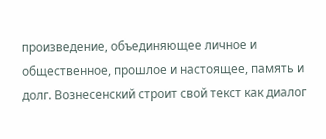произведение, объединяющее личное и общественное, прошлое и настоящее, память и долг. Вознесенский строит свой текст как диалог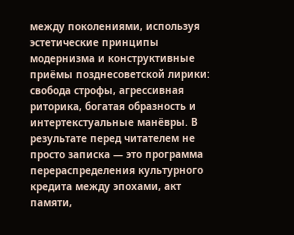между поколениями, используя эстетические принципы модернизма и конструктивные приёмы позднесоветской лирики: свобода строфы, агрессивная риторика, богатая образность и интертекстуальные манёвры. В результате перед читателем не просто записка — это программа перераспределения культурного кредита между эпохами, акт памяти,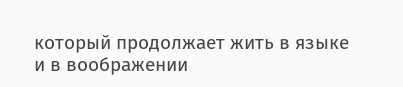который продолжает жить в языке и в воображении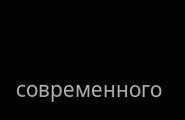современного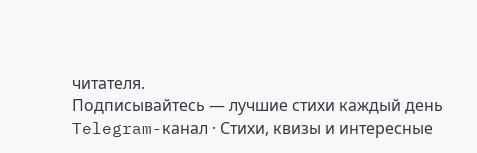читателя.
Подписывайтесь — лучшие стихи каждый день
Telegram-канал · Стихи, квизы и интересные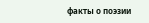факты о поэзии